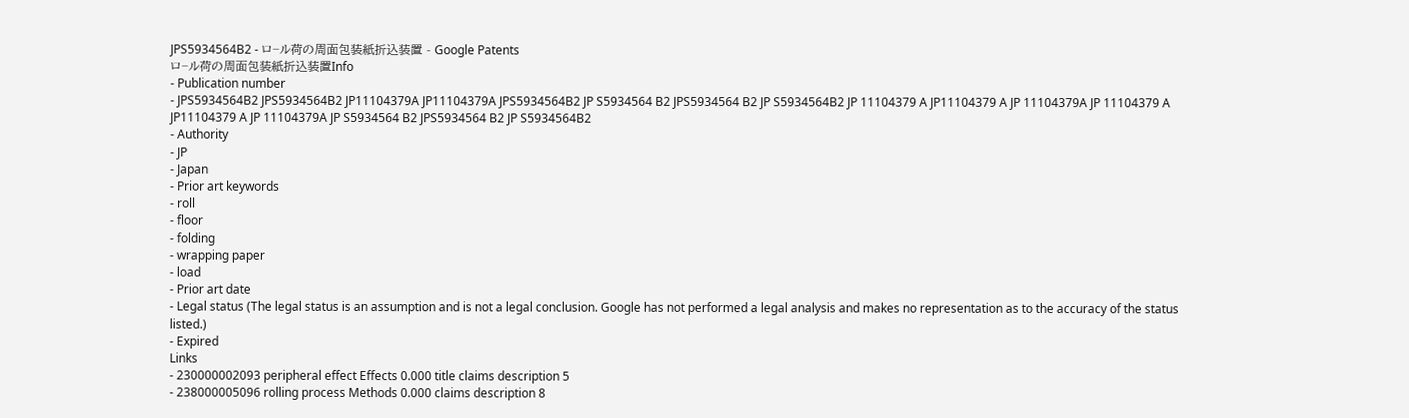JPS5934564B2 - ロ−ル荷の周面包装紙折込装置 - Google Patents
ロ−ル荷の周面包装紙折込装置Info
- Publication number
- JPS5934564B2 JPS5934564B2 JP11104379A JP11104379A JPS5934564B2 JP S5934564 B2 JPS5934564 B2 JP S5934564B2 JP 11104379 A JP11104379 A JP 11104379A JP 11104379 A JP11104379 A JP 11104379A JP S5934564 B2 JPS5934564 B2 JP S5934564B2
- Authority
- JP
- Japan
- Prior art keywords
- roll
- floor
- folding
- wrapping paper
- load
- Prior art date
- Legal status (The legal status is an assumption and is not a legal conclusion. Google has not performed a legal analysis and makes no representation as to the accuracy of the status listed.)
- Expired
Links
- 230000002093 peripheral effect Effects 0.000 title claims description 5
- 238000005096 rolling process Methods 0.000 claims description 8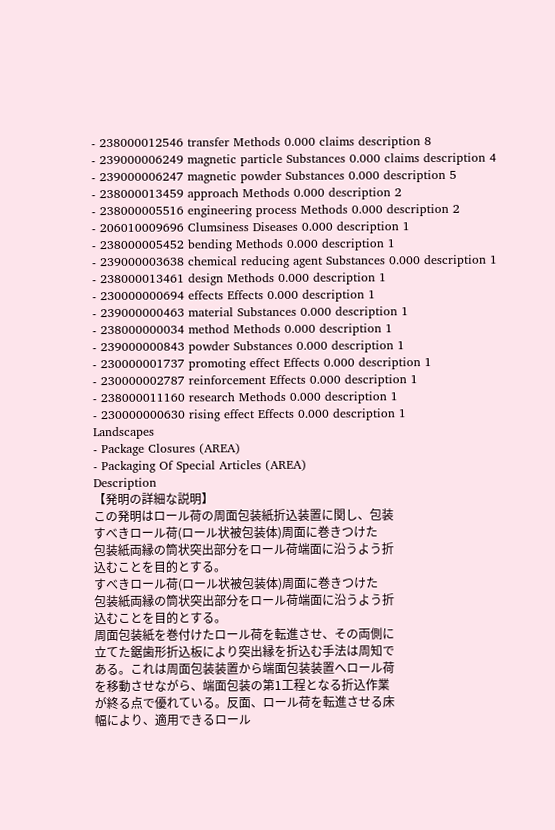- 238000012546 transfer Methods 0.000 claims description 8
- 239000006249 magnetic particle Substances 0.000 claims description 4
- 239000006247 magnetic powder Substances 0.000 description 5
- 238000013459 approach Methods 0.000 description 2
- 238000005516 engineering process Methods 0.000 description 2
- 206010009696 Clumsiness Diseases 0.000 description 1
- 238000005452 bending Methods 0.000 description 1
- 239000003638 chemical reducing agent Substances 0.000 description 1
- 238000013461 design Methods 0.000 description 1
- 230000000694 effects Effects 0.000 description 1
- 239000000463 material Substances 0.000 description 1
- 238000000034 method Methods 0.000 description 1
- 239000000843 powder Substances 0.000 description 1
- 230000001737 promoting effect Effects 0.000 description 1
- 230000002787 reinforcement Effects 0.000 description 1
- 238000011160 research Methods 0.000 description 1
- 230000000630 rising effect Effects 0.000 description 1
Landscapes
- Package Closures (AREA)
- Packaging Of Special Articles (AREA)
Description
【発明の詳細な説明】
この発明はロール荷の周面包装紙折込装置に関し、包装
すべきロール荷(ロール状被包装体)周面に巻きつけた
包装紙両縁の筒状突出部分をロール荷端面に沿うよう折
込むことを目的とする。
すべきロール荷(ロール状被包装体)周面に巻きつけた
包装紙両縁の筒状突出部分をロール荷端面に沿うよう折
込むことを目的とする。
周面包装紙を巻付けたロール荷を転進させ、その両側に
立てた鋸歯形折込板により突出縁を折込む手法は周知で
ある。これは周面包装装置から端面包装装置へロール荷
を移動させながら、端面包装の第1工程となる折込作業
が終る点で優れている。反面、ロール荷を転進させる床
幅により、適用できるロール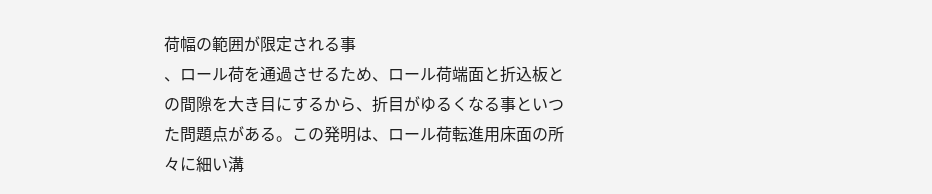荷幅の範囲が限定される事
、ロール荷を通過させるため、ロール荷端面と折込板と
の間隙を大き目にするから、折目がゆるくなる事といつ
た問題点がある。この発明は、ロール荷転進用床面の所
々に細い溝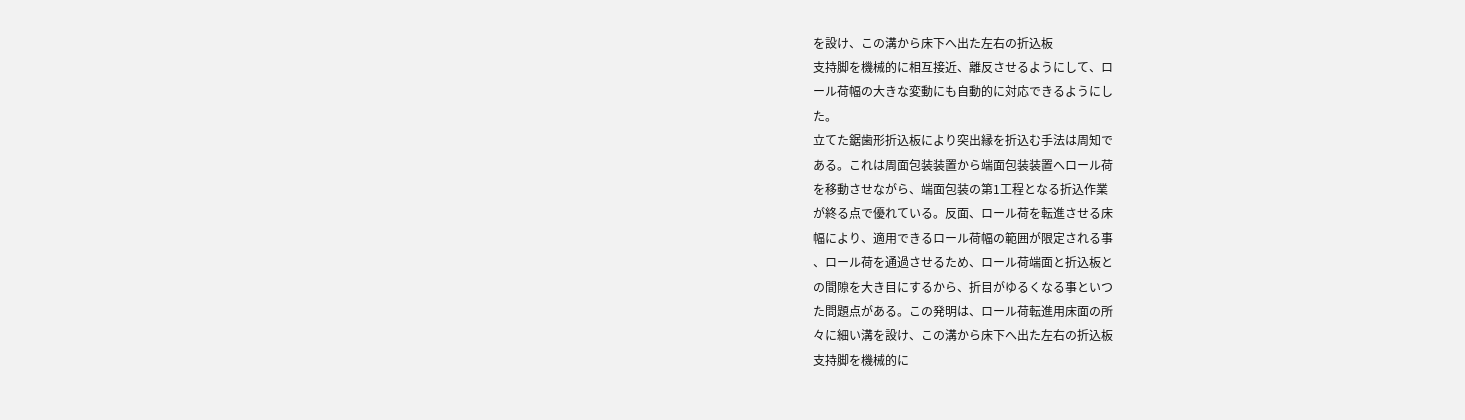を設け、この溝から床下へ出た左右の折込板
支持脚を機械的に相互接近、離反させるようにして、ロ
ール荷幅の大きな変動にも自動的に対応できるようにし
た。
立てた鋸歯形折込板により突出縁を折込む手法は周知で
ある。これは周面包装装置から端面包装装置へロール荷
を移動させながら、端面包装の第1工程となる折込作業
が終る点で優れている。反面、ロール荷を転進させる床
幅により、適用できるロール荷幅の範囲が限定される事
、ロール荷を通過させるため、ロール荷端面と折込板と
の間隙を大き目にするから、折目がゆるくなる事といつ
た問題点がある。この発明は、ロール荷転進用床面の所
々に細い溝を設け、この溝から床下へ出た左右の折込板
支持脚を機械的に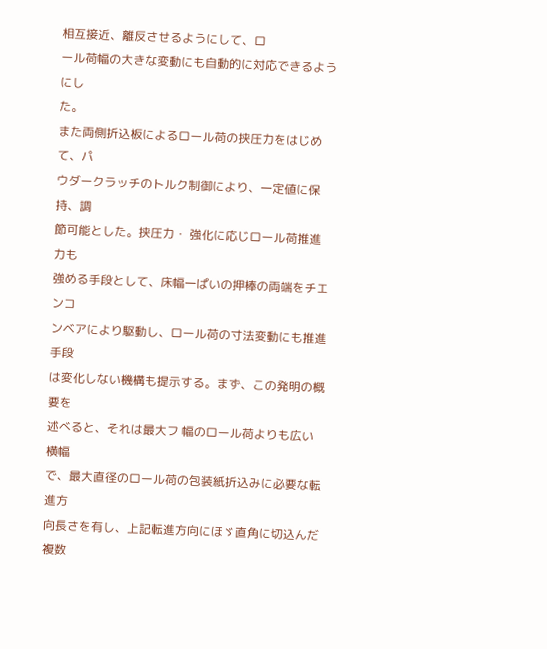相互接近、離反させるようにして、ロ
ール荷幅の大きな変動にも自動的に対応できるようにし
た。
また両側折込板によるロール荷の挟圧力をはじめて、パ
ウダークラッチのトルク制御により、一定値に保持、調
節可能とした。挟圧力・ 強化に応じロール荷推進力も
強める手段として、床幅一ぱいの押棒の両端をチエンコ
ンベアにより駆動し、ロール荷の寸法変動にも推進手段
は変化しない機構も提示する。まず、この発明の概要を
述べると、それは最大フ 幅のロール荷よりも広い横幅
で、最大直径のロール荷の包装紙折込みに必要な転進方
向長さを有し、上記転進方向にほゞ直角に切込んだ複数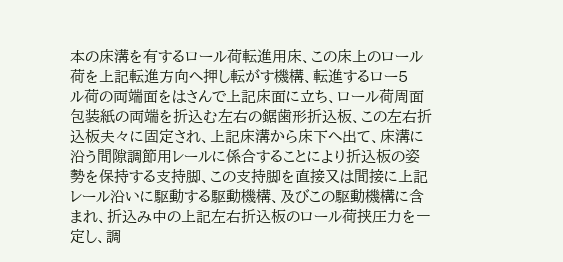本の床溝を有するロール荷転進用床、この床上のロール
荷を上記転進方向へ押し転がす機構、転進するロー5
ル荷の両端面をはさんで上記床面に立ち、ロール荷周面
包装紙の両端を折込む左右の鋸歯形折込板、この左右折
込板夫々に固定され、上記床溝から床下へ出て、床溝に
沿う間隙調節用レールに係合することにより折込板の姿
勢を保持する支持脚、この支持脚を直接又は間接に上記
レール沿いに駆動する駆動機構、及びこの駆動機構に含
まれ、折込み中の上記左右折込板のロール荷挟圧力を一
定し、調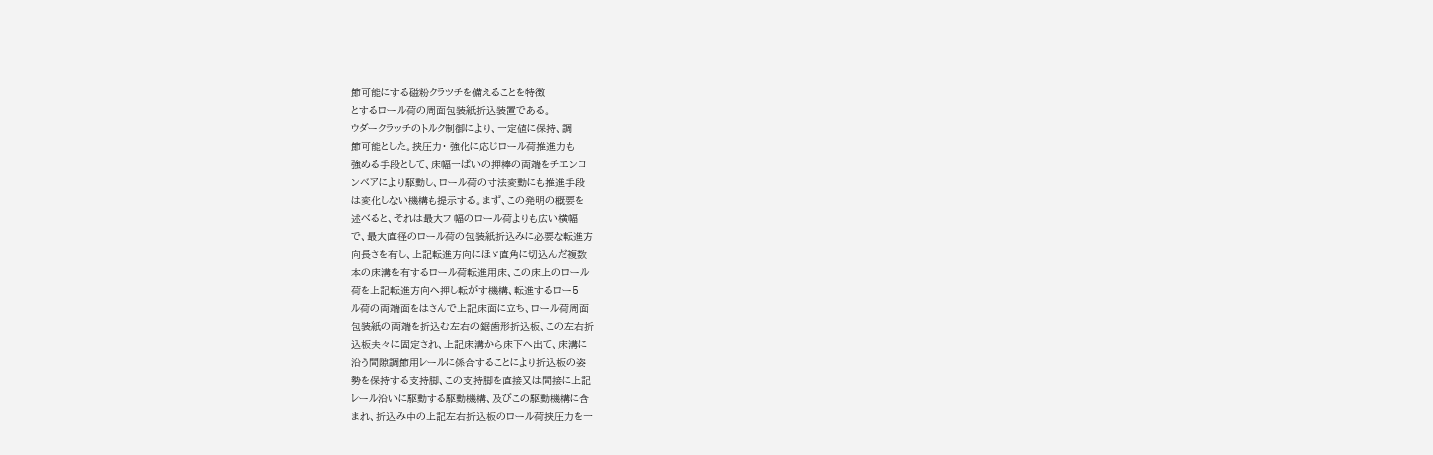節可能にする磁粉クラツチを備えることを特徴
とするロール荷の周面包装紙折込装置である。
ウダークラッチのトルク制御により、一定値に保持、調
節可能とした。挟圧力・ 強化に応じロール荷推進力も
強める手段として、床幅一ぱいの押棒の両端をチエンコ
ンベアにより駆動し、ロール荷の寸法変動にも推進手段
は変化しない機構も提示する。まず、この発明の概要を
述べると、それは最大フ 幅のロール荷よりも広い横幅
で、最大直径のロール荷の包装紙折込みに必要な転進方
向長さを有し、上記転進方向にほゞ直角に切込んだ複数
本の床溝を有するロール荷転進用床、この床上のロール
荷を上記転進方向へ押し転がす機構、転進するロー5
ル荷の両端面をはさんで上記床面に立ち、ロール荷周面
包装紙の両端を折込む左右の鋸歯形折込板、この左右折
込板夫々に固定され、上記床溝から床下へ出て、床溝に
沿う間隙調節用レールに係合することにより折込板の姿
勢を保持する支持脚、この支持脚を直接又は間接に上記
レール沿いに駆動する駆動機構、及びこの駆動機構に含
まれ、折込み中の上記左右折込板のロール荷挟圧力を一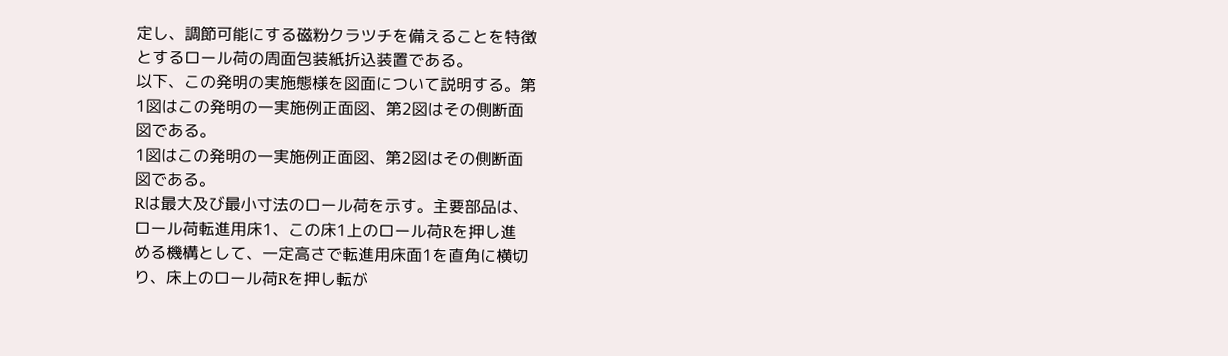定し、調節可能にする磁粉クラツチを備えることを特徴
とするロール荷の周面包装紙折込装置である。
以下、この発明の実施態様を図面について説明する。第
1図はこの発明の一実施例正面図、第2図はその側断面
図である。
1図はこの発明の一実施例正面図、第2図はその側断面
図である。
Rは最大及び最小寸法のロール荷を示す。主要部品は、
ロール荷転進用床1、この床1上のロール荷Rを押し進
める機構として、一定高さで転進用床面1を直角に横切
り、床上のロール荷Rを押し転が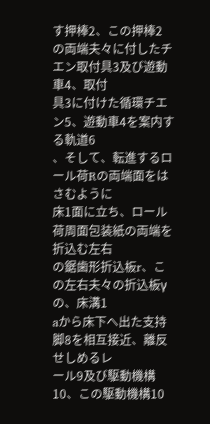す押棒2、この押棒2
の両端夫々に付したチエン取付具3及び遊動車4、取付
具3に付けた循環チエン5、遊動車4を案内する軌道6
、そして、転進するロール荷Rの両端面をはさむように
床1面に立ち、ロール荷周面包装紙の両端を折込む左右
の鋸歯形折込板r、この左右夫々の折込板γの、床溝1
aから床下へ出た支持脚8を相互接近、離反せしめるレ
ール9及び駆動機構10、この駆動機構10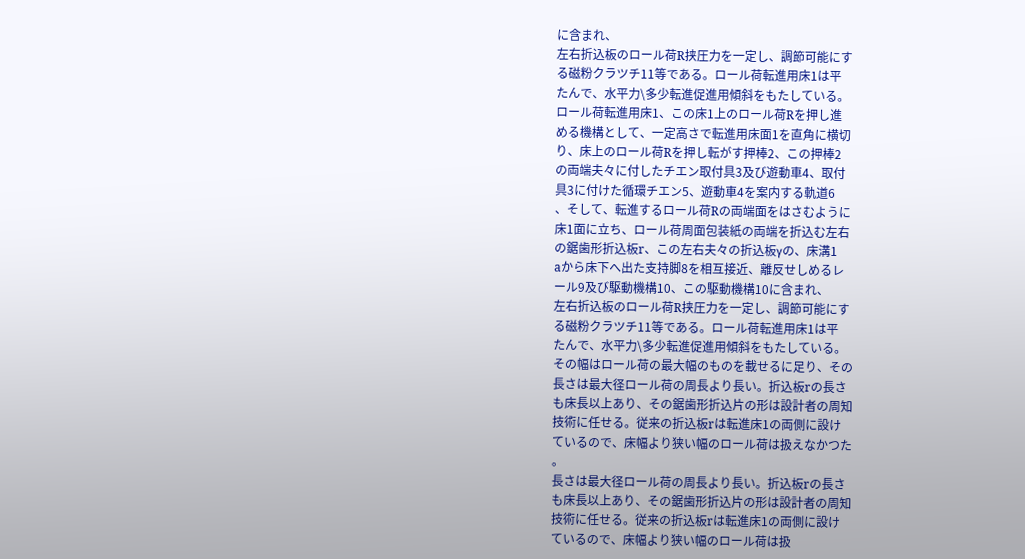に含まれ、
左右折込板のロール荷R挟圧力を一定し、調節可能にす
る磁粉クラツチ11等である。ロール荷転進用床1は平
たんで、水平力\多少転進促進用傾斜をもたしている。
ロール荷転進用床1、この床1上のロール荷Rを押し進
める機構として、一定高さで転進用床面1を直角に横切
り、床上のロール荷Rを押し転がす押棒2、この押棒2
の両端夫々に付したチエン取付具3及び遊動車4、取付
具3に付けた循環チエン5、遊動車4を案内する軌道6
、そして、転進するロール荷Rの両端面をはさむように
床1面に立ち、ロール荷周面包装紙の両端を折込む左右
の鋸歯形折込板r、この左右夫々の折込板γの、床溝1
aから床下へ出た支持脚8を相互接近、離反せしめるレ
ール9及び駆動機構10、この駆動機構10に含まれ、
左右折込板のロール荷R挟圧力を一定し、調節可能にす
る磁粉クラツチ11等である。ロール荷転進用床1は平
たんで、水平力\多少転進促進用傾斜をもたしている。
その幅はロール荷の最大幅のものを載せるに足り、その
長さは最大径ロール荷の周長より長い。折込板rの長さ
も床長以上あり、その鋸歯形折込片の形は設計者の周知
技術に任せる。従来の折込板rは転進床1の両側に設け
ているので、床幅より狭い幅のロール荷は扱えなかつた
。
長さは最大径ロール荷の周長より長い。折込板rの長さ
も床長以上あり、その鋸歯形折込片の形は設計者の周知
技術に任せる。従来の折込板rは転進床1の両側に設け
ているので、床幅より狭い幅のロール荷は扱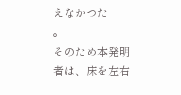えなかつた
。
そのため本発明者は、床を左右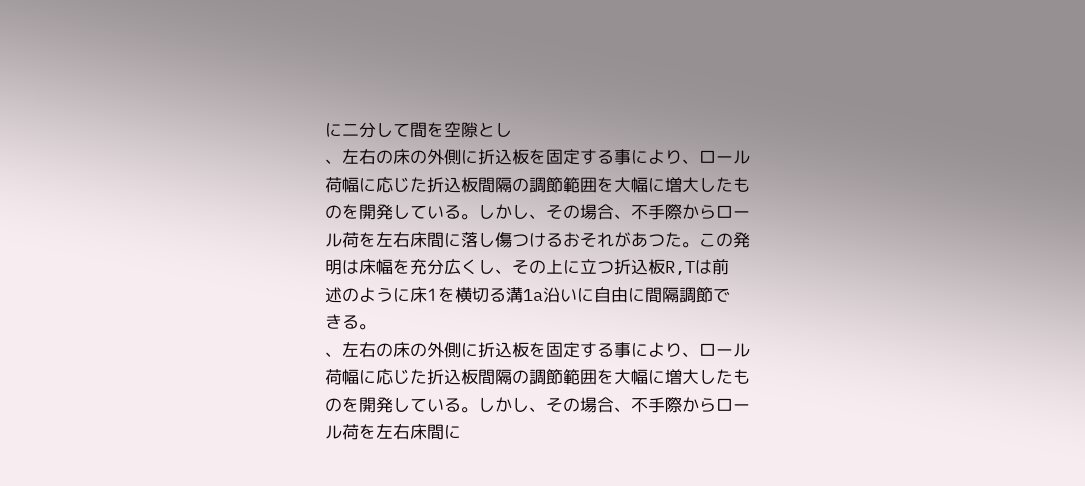に二分して間を空隙とし
、左右の床の外側に折込板を固定する事により、ロール
荷幅に応じた折込板間隔の調節範囲を大幅に増大したも
のを開発している。しかし、その場合、不手際からロー
ル荷を左右床間に落し傷つけるおそれがあつた。この発
明は床幅を充分広くし、その上に立つ折込板R,Tは前
述のように床1を横切る溝1a沿いに自由に間隔調節で
きる。
、左右の床の外側に折込板を固定する事により、ロール
荷幅に応じた折込板間隔の調節範囲を大幅に増大したも
のを開発している。しかし、その場合、不手際からロー
ル荷を左右床間に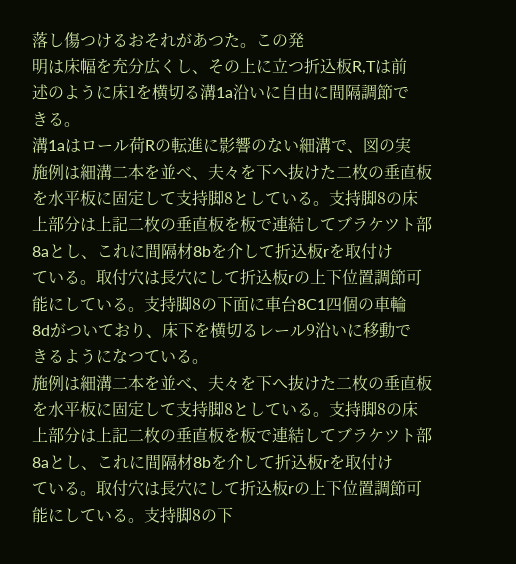落し傷つけるおそれがあつた。この発
明は床幅を充分広くし、その上に立つ折込板R,Tは前
述のように床1を横切る溝1a沿いに自由に間隔調節で
きる。
溝1aはロール荷Rの転進に影響のない細溝で、図の実
施例は細溝二本を並べ、夫々を下へ抜けた二枚の垂直板
を水平板に固定して支持脚8としている。支持脚8の床
上部分は上記二枚の垂直板を板で連結してブラケツト部
8aとし、これに間隔材8bを介して折込板rを取付け
ている。取付穴は長穴にして折込板rの上下位置調節可
能にしている。支持脚8の下面に車台8C1四個の車輪
8dがついており、床下を横切るレール9沿いに移動で
きるようになつている。
施例は細溝二本を並べ、夫々を下へ抜けた二枚の垂直板
を水平板に固定して支持脚8としている。支持脚8の床
上部分は上記二枚の垂直板を板で連結してブラケツト部
8aとし、これに間隔材8bを介して折込板rを取付け
ている。取付穴は長穴にして折込板rの上下位置調節可
能にしている。支持脚8の下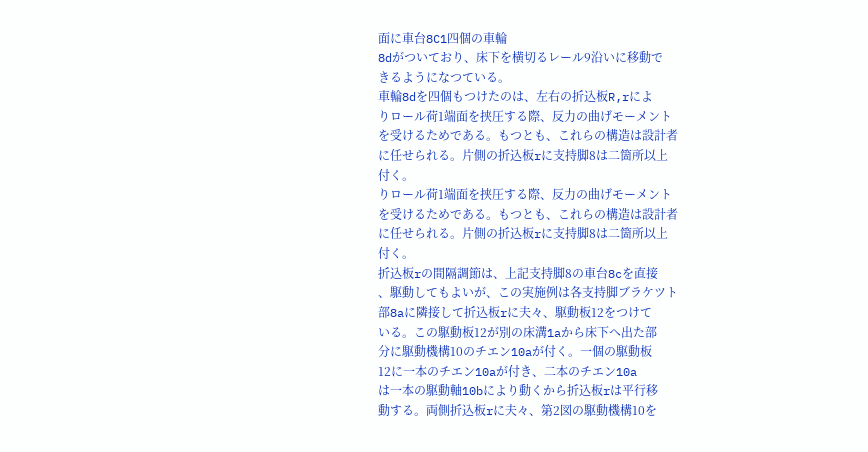面に車台8C1四個の車輪
8dがついており、床下を横切るレール9沿いに移動で
きるようになつている。
車輪8dを四個もつけたのは、左右の折込板R,rによ
りロール荷1端面を挟圧する際、反力の曲げモーメント
を受けるためである。もつとも、これらの構造は設計者
に任せられる。片側の折込板rに支持脚8は二箇所以上
付く。
りロール荷1端面を挟圧する際、反力の曲げモーメント
を受けるためである。もつとも、これらの構造は設計者
に任せられる。片側の折込板rに支持脚8は二箇所以上
付く。
折込板rの間隔調節は、上記支持脚8の車台8cを直接
、駆動してもよいが、この実施例は各支持脚ブラケツト
部8aに隣接して折込板rに夫々、駆動板12をつけて
いる。この駆動板12が別の床溝1aから床下へ出た部
分に駆動機構10のチエン10aが付く。一個の駆動板
12に一本のチエン10aが付き、二本のチエン10a
は一本の駆動軸10bにより動くから折込板rは平行移
動する。両側折込板rに夫々、第2図の駆動機構10を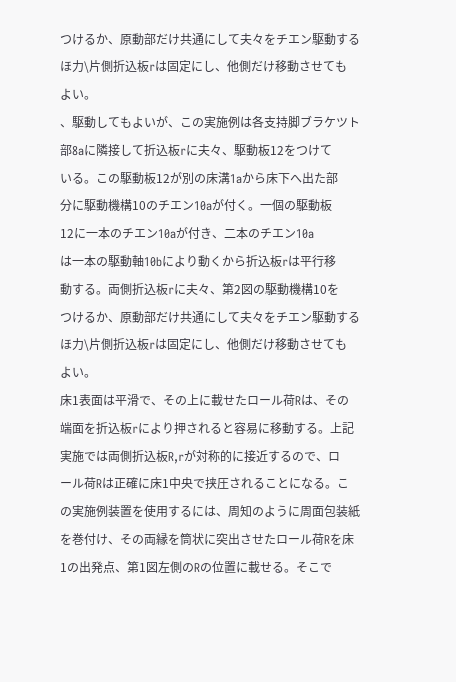つけるか、原動部だけ共通にして夫々をチエン駆動する
ほ力\片側折込板rは固定にし、他側だけ移動させても
よい。
、駆動してもよいが、この実施例は各支持脚ブラケツト
部8aに隣接して折込板rに夫々、駆動板12をつけて
いる。この駆動板12が別の床溝1aから床下へ出た部
分に駆動機構10のチエン10aが付く。一個の駆動板
12に一本のチエン10aが付き、二本のチエン10a
は一本の駆動軸10bにより動くから折込板rは平行移
動する。両側折込板rに夫々、第2図の駆動機構10を
つけるか、原動部だけ共通にして夫々をチエン駆動する
ほ力\片側折込板rは固定にし、他側だけ移動させても
よい。
床1表面は平滑で、その上に載せたロール荷Rは、その
端面を折込板rにより押されると容易に移動する。上記
実施では両側折込板R,rが対称的に接近するので、ロ
ール荷Rは正確に床1中央で挟圧されることになる。こ
の実施例装置を使用するには、周知のように周面包装紙
を巻付け、その両縁を筒状に突出させたロール荷Rを床
1の出発点、第1図左側のRの位置に載せる。そこで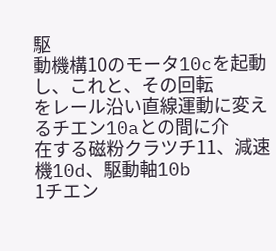駆
動機構10のモータ10cを起動し、これと、その回転
をレール沿い直線運動に変えるチエン10aとの間に介
在する磁粉クラツチ11、減速機10d、駆動軸10b
1チエン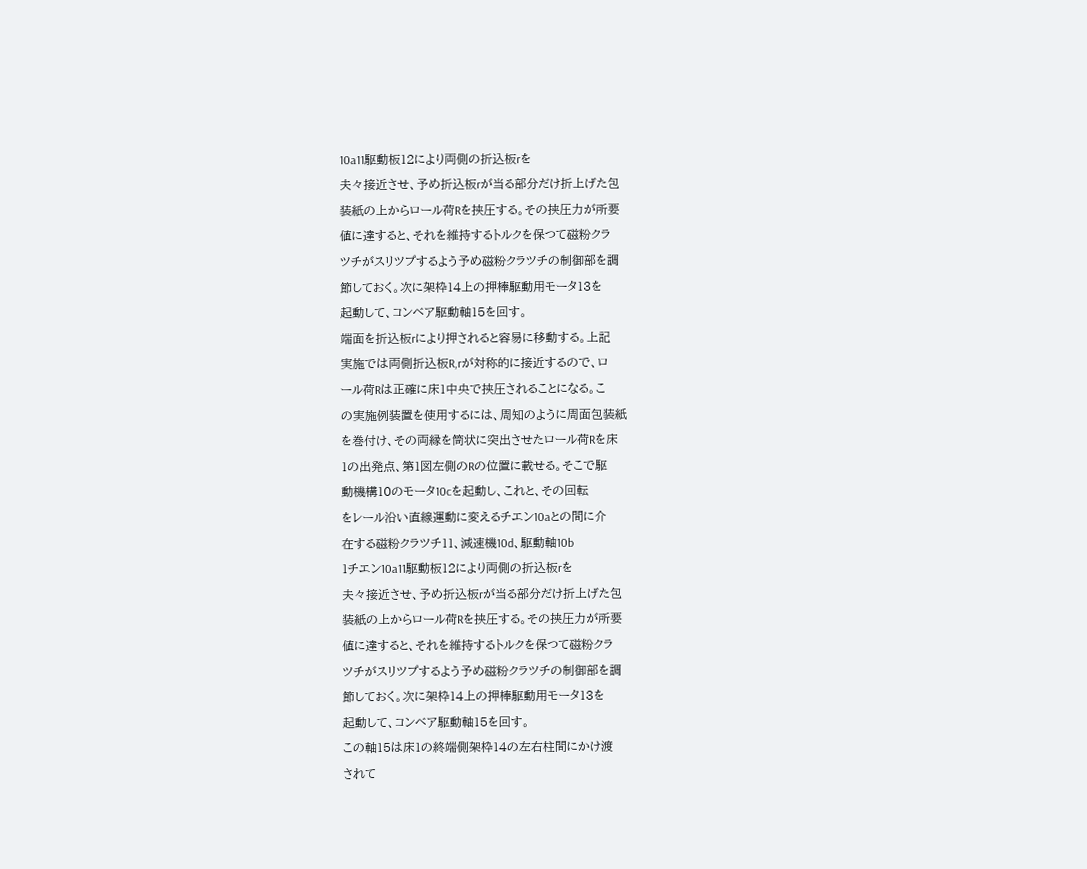10a11駆動板12により両側の折込板rを
夫々接近させ、予め折込板rが当る部分だけ折上げた包
装紙の上からロール荷Rを挟圧する。その挟圧力が所要
値に達すると、それを維持するトルクを保つて磁粉クラ
ツチがスリツプするよう予め磁粉クラツチの制御部を調
節しておく。次に架枠14上の押棒駆動用モータ13を
起動して、コンベア駆動軸15を回す。
端面を折込板rにより押されると容易に移動する。上記
実施では両側折込板R,rが対称的に接近するので、ロ
ール荷Rは正確に床1中央で挟圧されることになる。こ
の実施例装置を使用するには、周知のように周面包装紙
を巻付け、その両縁を筒状に突出させたロール荷Rを床
1の出発点、第1図左側のRの位置に載せる。そこで駆
動機構10のモータ10cを起動し、これと、その回転
をレール沿い直線運動に変えるチエン10aとの間に介
在する磁粉クラツチ11、減速機10d、駆動軸10b
1チエン10a11駆動板12により両側の折込板rを
夫々接近させ、予め折込板rが当る部分だけ折上げた包
装紙の上からロール荷Rを挟圧する。その挟圧力が所要
値に達すると、それを維持するトルクを保つて磁粉クラ
ツチがスリツプするよう予め磁粉クラツチの制御部を調
節しておく。次に架枠14上の押棒駆動用モータ13を
起動して、コンベア駆動軸15を回す。
この軸15は床1の終端側架枠14の左右柱間にかけ渡
されて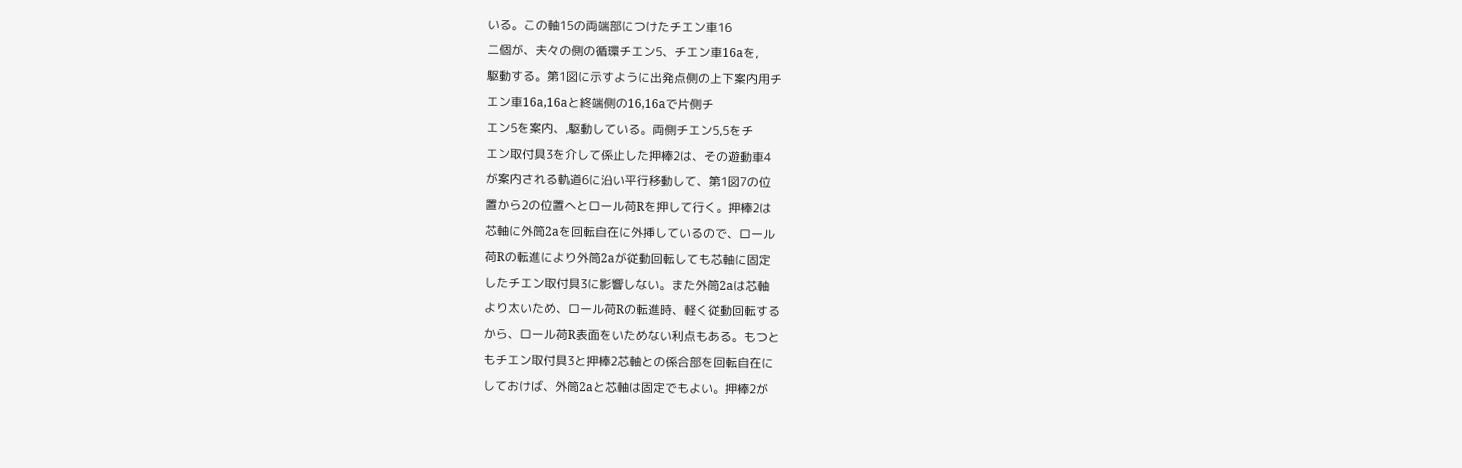いる。この軸15の両端部につけたチエン車16
二個が、夫々の側の循環チエン5、チエン車16aを,
駆動する。第1図に示すように出発点側の上下案内用チ
エン車16a,16aと終端側の16,16aで片側チ
エン5を案内、,駆動している。両側チエン5,5をチ
エン取付具3を介して係止した押棒2は、その遊動車4
が案内される軌道6に沿い平行移動して、第1図7の位
置から2の位置へとロール荷Rを押して行く。押棒2は
芯軸に外筒2aを回転自在に外挿しているので、ロール
荷Rの転進により外筒2aが従動回転しても芯軸に固定
したチエン取付具3に影響しない。また外筒2aは芯軸
より太いため、ロール荷Rの転進時、軽く従動回転する
から、ロール荷R表面をいためない利点もある。もつと
もチエン取付具3と押棒2芯軸との係合部を回転自在に
しておけば、外筒2aと芯軸は固定でもよい。押棒2が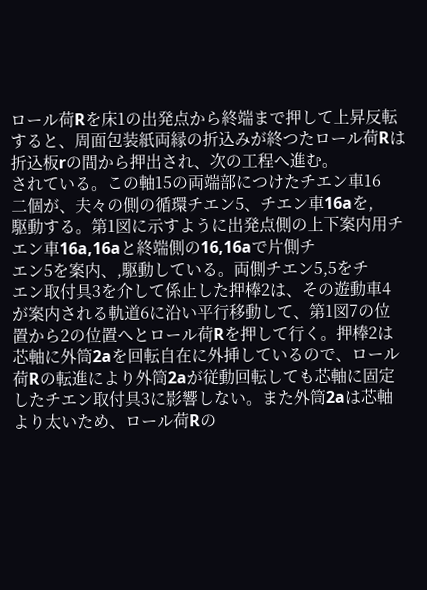ロール荷Rを床1の出発点から終端まで押して上昇反転
すると、周面包装紙両縁の折込みが終つたロール荷Rは
折込板rの間から押出され、次の工程へ進む。
されている。この軸15の両端部につけたチエン車16
二個が、夫々の側の循環チエン5、チエン車16aを,
駆動する。第1図に示すように出発点側の上下案内用チ
エン車16a,16aと終端側の16,16aで片側チ
エン5を案内、,駆動している。両側チエン5,5をチ
エン取付具3を介して係止した押棒2は、その遊動車4
が案内される軌道6に沿い平行移動して、第1図7の位
置から2の位置へとロール荷Rを押して行く。押棒2は
芯軸に外筒2aを回転自在に外挿しているので、ロール
荷Rの転進により外筒2aが従動回転しても芯軸に固定
したチエン取付具3に影響しない。また外筒2aは芯軸
より太いため、ロール荷Rの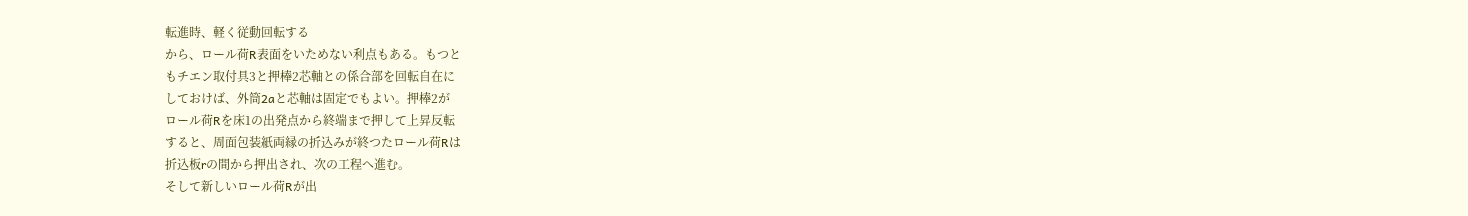転進時、軽く従動回転する
から、ロール荷R表面をいためない利点もある。もつと
もチエン取付具3と押棒2芯軸との係合部を回転自在に
しておけば、外筒2aと芯軸は固定でもよい。押棒2が
ロール荷Rを床1の出発点から終端まで押して上昇反転
すると、周面包装紙両縁の折込みが終つたロール荷Rは
折込板rの間から押出され、次の工程へ進む。
そして新しいロール荷Rが出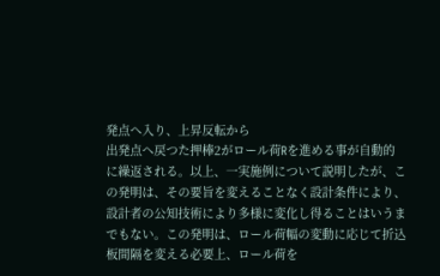発点へ入り、上昇反転から
出発点へ戻つた押棒2がロール荷Rを進める事が自動的
に繰返される。以上、一実施例について説明したが、こ
の発明は、その要旨を変えることなく設計条件により、
設計者の公知技術により多様に変化し得ることはいうま
でもない。この発明は、ロール荷幅の変動に応じて折込
板間隔を変える必要上、ロール荷を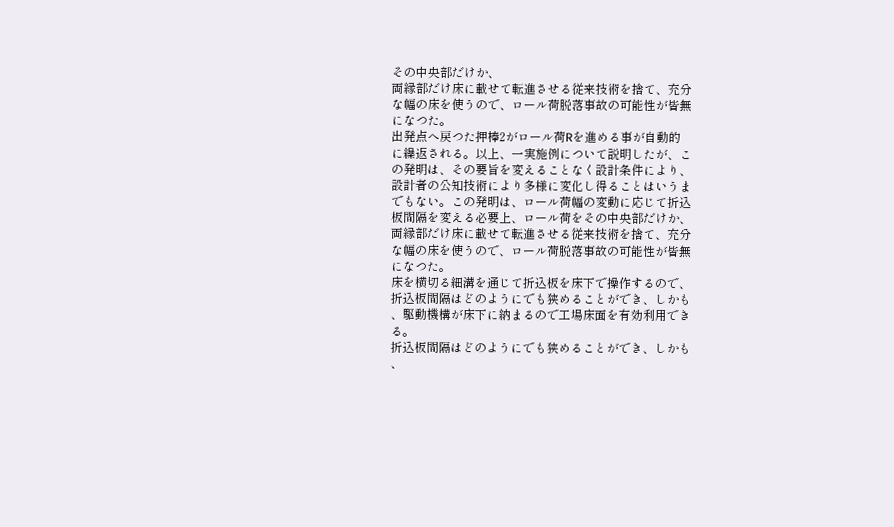その中央部だけか、
両縁部だけ床に載せて転進させる従来技術を捨て、充分
な幅の床を使うので、ロール荷脱落事故の可能性が皆無
になつた。
出発点へ戻つた押棒2がロール荷Rを進める事が自動的
に繰返される。以上、一実施例について説明したが、こ
の発明は、その要旨を変えることなく設計条件により、
設計者の公知技術により多様に変化し得ることはいうま
でもない。この発明は、ロール荷幅の変動に応じて折込
板間隔を変える必要上、ロール荷をその中央部だけか、
両縁部だけ床に載せて転進させる従来技術を捨て、充分
な幅の床を使うので、ロール荷脱落事故の可能性が皆無
になつた。
床を横切る細溝を通じて折込板を床下で操作するので、
折込板間隔はどのようにでも狭めることができ、しかも
、駆動機構が床下に納まるので工場床面を有効利用でき
る。
折込板間隔はどのようにでも狭めることができ、しかも
、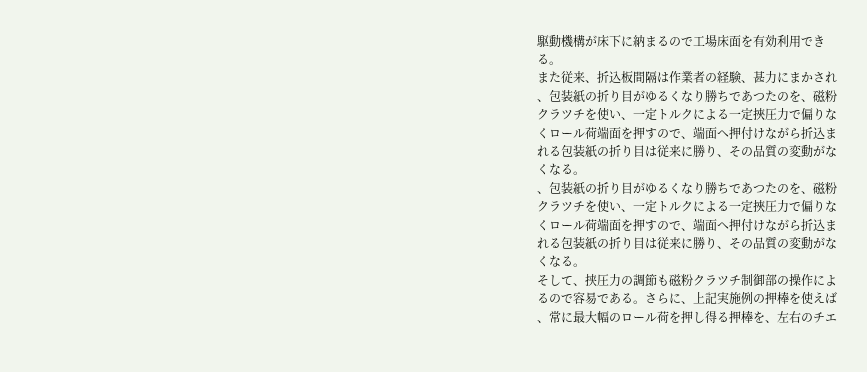駆動機構が床下に納まるので工場床面を有効利用でき
る。
また従来、折込板間隔は作業者の経験、甚力にまかされ
、包装紙の折り目がゆるくなり勝ちであつたのを、磁粉
クラツチを使い、一定トルクによる一定挾圧力で偏りな
くロール荷端面を押すので、端面へ押付けながら折込ま
れる包装紙の折り目は従来に勝り、その品質の変動がな
くなる。
、包装紙の折り目がゆるくなり勝ちであつたのを、磁粉
クラツチを使い、一定トルクによる一定挾圧力で偏りな
くロール荷端面を押すので、端面へ押付けながら折込ま
れる包装紙の折り目は従来に勝り、その品質の変動がな
くなる。
そして、挟圧力の調節も磁粉クラツチ制御部の操作によ
るので容易である。さらに、上記実施例の押棒を使えば
、常に最大幅のロール荷を押し得る押棒を、左右のチエ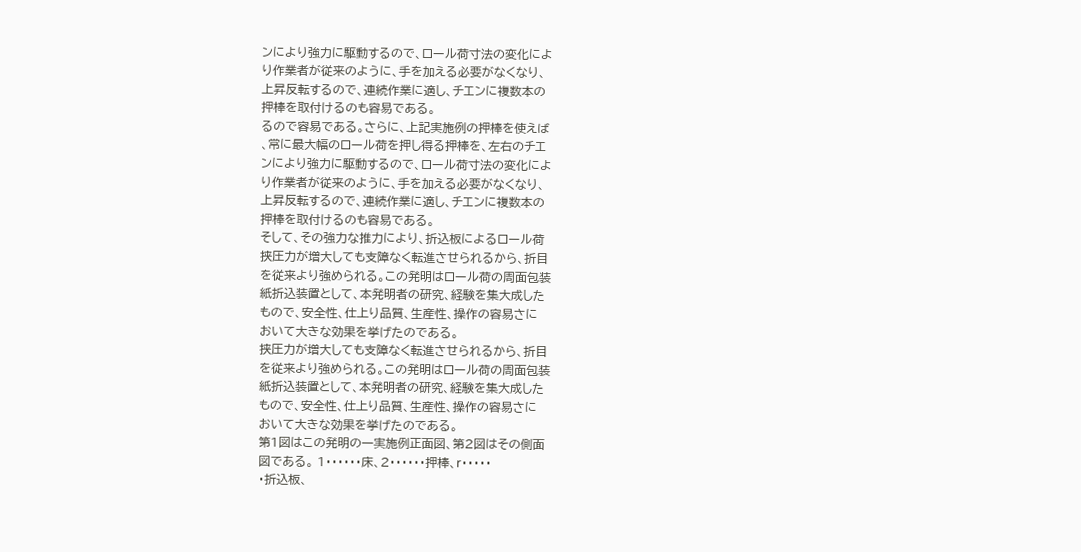ンにより強力に駆動するので、ロール荷寸法の変化によ
り作業者が従来のように、手を加える必要がなくなり、
上昇反転するので、連続作業に適し、チエンに複数本の
押棒を取付けるのも容易である。
るので容易である。さらに、上記実施例の押棒を使えば
、常に最大幅のロール荷を押し得る押棒を、左右のチエ
ンにより強力に駆動するので、ロール荷寸法の変化によ
り作業者が従来のように、手を加える必要がなくなり、
上昇反転するので、連続作業に適し、チエンに複数本の
押棒を取付けるのも容易である。
そして、その強力な推力により、折込板によるロール荷
挟圧力が増大しても支障なく転進させられるから、折目
を従来より強められる。この発明はロール荷の周面包装
紙折込装置として、本発明者の研究、経験を集大成した
もので、安全性、仕上り品質、生産性、操作の容易さに
おいて大きな効果を挙げたのである。
挟圧力が増大しても支障なく転進させられるから、折目
を従来より強められる。この発明はロール荷の周面包装
紙折込装置として、本発明者の研究、経験を集大成した
もので、安全性、仕上り品質、生産性、操作の容易さに
おいて大きな効果を挙げたのである。
第1図はこの発明の一実施例正面図、第2図はその側面
図である。 1・・・・・・床、2・・・・・・押棒、r・・・・・
・折込板、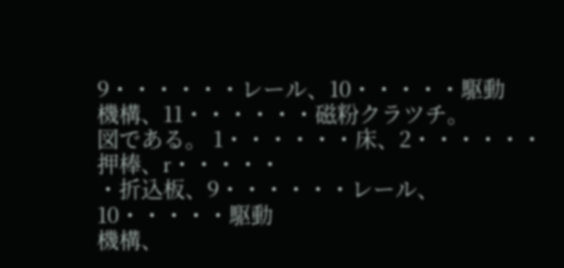9・・・・・・レール、10・・・・・駆動
機構、11・・・・・・磁粉クラツチ。
図である。 1・・・・・・床、2・・・・・・押棒、r・・・・・
・折込板、9・・・・・・レール、10・・・・・駆動
機構、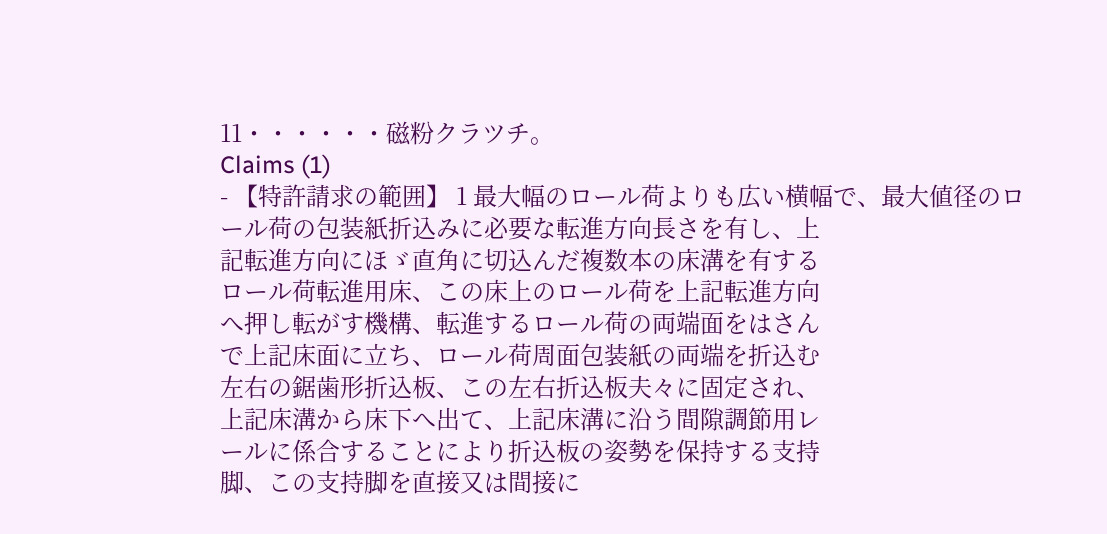11・・・・・・磁粉クラツチ。
Claims (1)
- 【特許請求の範囲】 1 最大幅のロール荷よりも広い横幅で、最大値径のロ
ール荷の包装紙折込みに必要な転進方向長さを有し、上
記転進方向にほゞ直角に切込んだ複数本の床溝を有する
ロール荷転進用床、この床上のロール荷を上記転進方向
へ押し転がす機構、転進するロール荷の両端面をはさん
で上記床面に立ち、ロール荷周面包装紙の両端を折込む
左右の鋸歯形折込板、この左右折込板夫々に固定され、
上記床溝から床下へ出て、上記床溝に沿う間隙調節用レ
ールに係合することにより折込板の姿勢を保持する支持
脚、この支持脚を直接又は間接に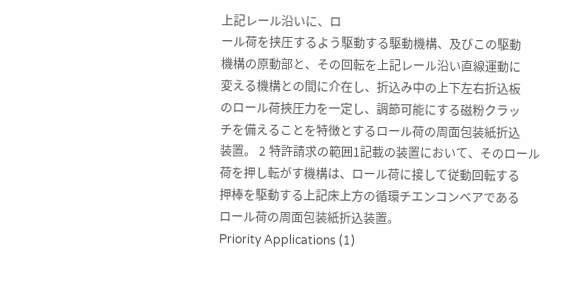上記レール沿いに、ロ
ール荷を挟圧するよう駆動する駆動機構、及びこの駆動
機構の原動部と、その回転を上記レール沿い直線運動に
変える機構との間に介在し、折込み中の上下左右折込板
のロール荷挾圧力を一定し、調節可能にする磁粉クラッ
チを備えることを特徴とするロール荷の周面包装紙折込
装置。 2 特許請求の範囲1記載の装置において、そのロール
荷を押し転がす機構は、ロール荷に接して従動回転する
押棒を駆動する上記床上方の循環チエンコンベアである
ロール荷の周面包装紙折込装置。
Priority Applications (1)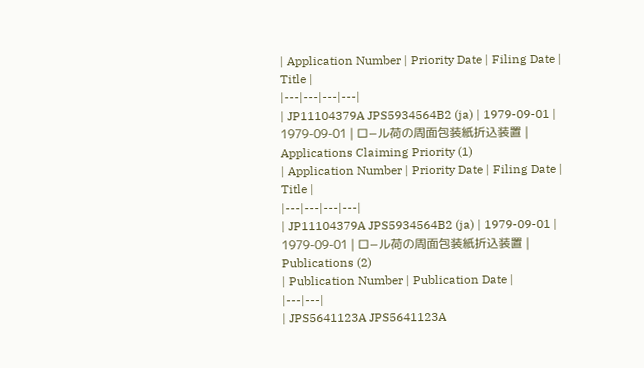| Application Number | Priority Date | Filing Date | Title |
|---|---|---|---|
| JP11104379A JPS5934564B2 (ja) | 1979-09-01 | 1979-09-01 | ロ−ル荷の周面包装紙折込装置 |
Applications Claiming Priority (1)
| Application Number | Priority Date | Filing Date | Title |
|---|---|---|---|
| JP11104379A JPS5934564B2 (ja) | 1979-09-01 | 1979-09-01 | ロ−ル荷の周面包装紙折込装置 |
Publications (2)
| Publication Number | Publication Date |
|---|---|
| JPS5641123A JPS5641123A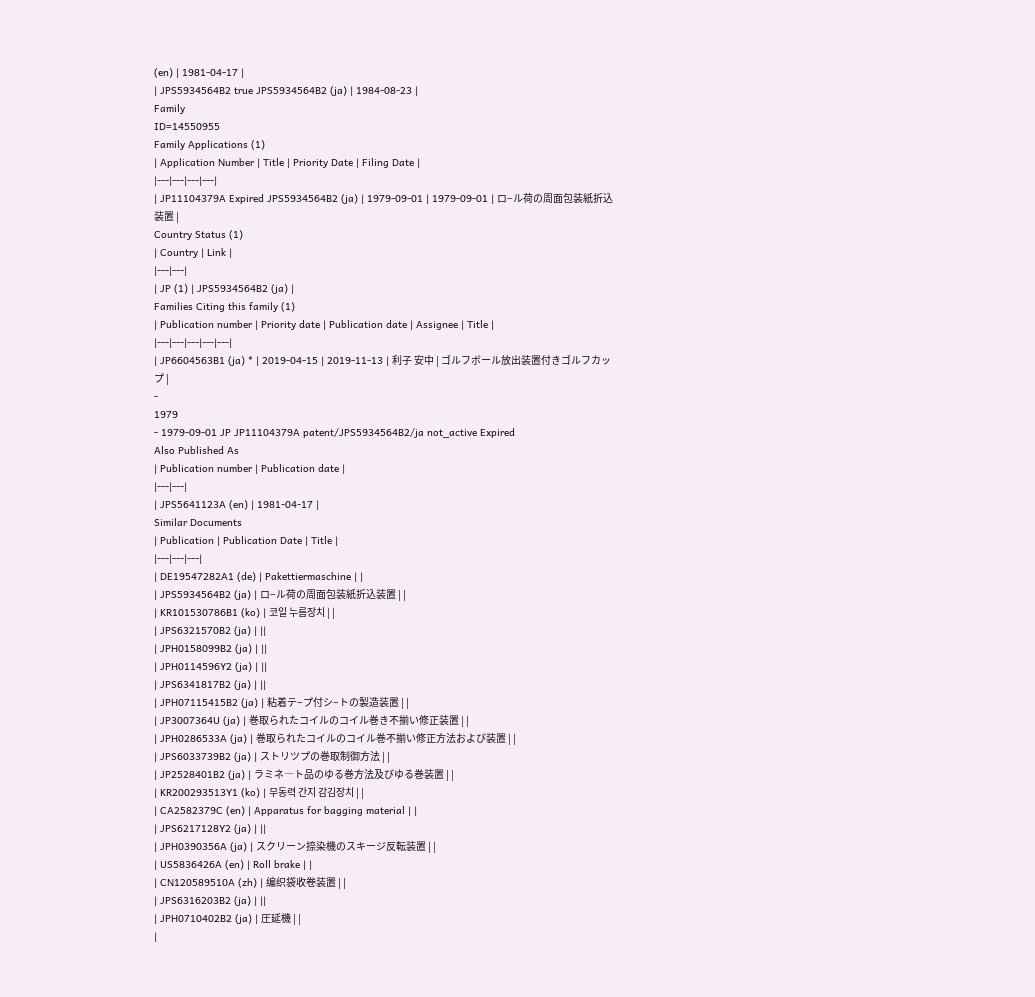(en) | 1981-04-17 |
| JPS5934564B2 true JPS5934564B2 (ja) | 1984-08-23 |
Family
ID=14550955
Family Applications (1)
| Application Number | Title | Priority Date | Filing Date |
|---|---|---|---|
| JP11104379A Expired JPS5934564B2 (ja) | 1979-09-01 | 1979-09-01 | ロ−ル荷の周面包装紙折込装置 |
Country Status (1)
| Country | Link |
|---|---|
| JP (1) | JPS5934564B2 (ja) |
Families Citing this family (1)
| Publication number | Priority date | Publication date | Assignee | Title |
|---|---|---|---|---|
| JP6604563B1 (ja) * | 2019-04-15 | 2019-11-13 | 利子 安中 | ゴルフボール放出装置付きゴルフカップ |
-
1979
- 1979-09-01 JP JP11104379A patent/JPS5934564B2/ja not_active Expired
Also Published As
| Publication number | Publication date |
|---|---|
| JPS5641123A (en) | 1981-04-17 |
Similar Documents
| Publication | Publication Date | Title |
|---|---|---|
| DE19547282A1 (de) | Pakettiermaschine | |
| JPS5934564B2 (ja) | ロ−ル荷の周面包装紙折込装置 | |
| KR101530786B1 (ko) | 코일 누름장치 | |
| JPS6321570B2 (ja) | ||
| JPH0158099B2 (ja) | ||
| JPH0114596Y2 (ja) | ||
| JPS6341817B2 (ja) | ||
| JPH07115415B2 (ja) | 粘着テ−プ付シ−トの製造装置 | |
| JP3007364U (ja) | 巻取られたコイルのコイル巻き不揃い修正装置 | |
| JPH0286533A (ja) | 巻取られたコイルのコイル巻不揃い修正方法および装置 | |
| JPS6033739B2 (ja) | ストリツプの巻取制御方法 | |
| JP2528401B2 (ja) | ラミネ―ト品のゆる巻方法及びゆる巻装置 | |
| KR200293513Y1 (ko) | 무동력 간지 감김장치 | |
| CA2582379C (en) | Apparatus for bagging material | |
| JPS6217128Y2 (ja) | ||
| JPH0390356A (ja) | スクリーン捺染機のスキージ反転装置 | |
| US5836426A (en) | Roll brake | |
| CN120589510A (zh) | 编织袋收卷装置 | |
| JPS6316203B2 (ja) | ||
| JPH0710402B2 (ja) | 圧延機 | |
|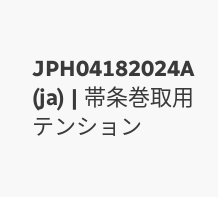JPH04182024A (ja) | 帯条巻取用テンション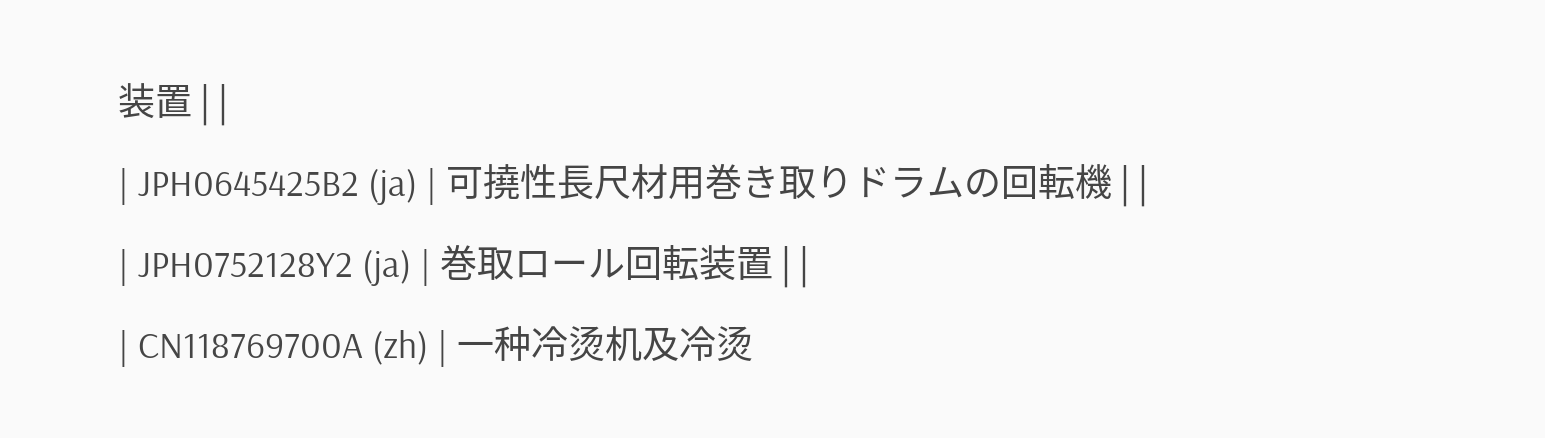装置 | |
| JPH0645425B2 (ja) | 可撓性長尺材用巻き取りドラムの回転機 | |
| JPH0752128Y2 (ja) | 巻取ロール回転装置 | |
| CN118769700A (zh) | 一种冷烫机及冷烫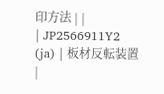印方法 | |
| JP2566911Y2 (ja) | 板材反転装置 |